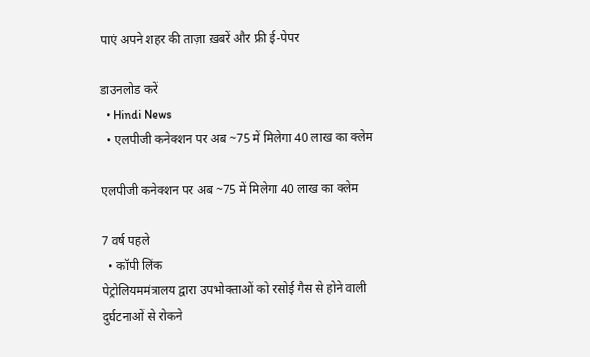पाएं अपने शहर की ताज़ा ख़बरें और फ्री ई-पेपर

डाउनलोड करें
  • Hindi News
  • एलपीजी कनेक्शन पर अब ~75 में मिलेगा 40 लाख का क्लेम

एलपीजी कनेक्शन पर अब ~75 में मिलेगा 40 लाख का क्लेम

7 वर्ष पहले
  • कॉपी लिंक
पेट्रोलियममंत्रालय द्वारा उपभोक्ताओं को रसोई गैस से होने वाली दुर्घटनाओं से रोकने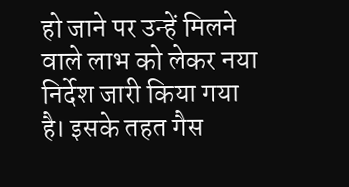हो जाने पर उन्हें मिलने वाले लाभ को लेकर नया निर्देश जारी किया गया है। इसके तहत गैस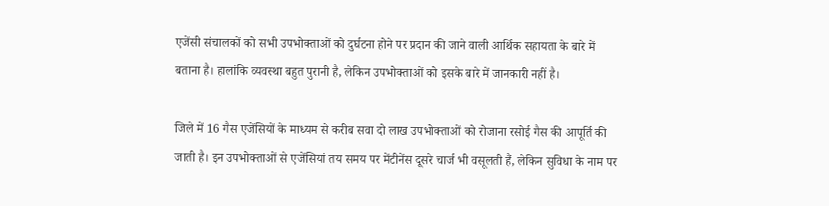एजेंसी संचालकों को सभी उपभोक्ताओं को दुर्घटना होने पर प्रदान की जाने वाली आर्थिक सहायता के बारे में बताना है। हालांकि व्यवस्था बहुत पुरानी है, लेकिन उपभोक्ताओं को इसके बारे में जानकारी नहीं है।

जिले में 16 गैस एजेंसियों के माध्यम से करीब सवा दो लाख उपभोक्ताओं को रोजाना रसोई गैस की आपूर्ति की जाती है। इन उपभोक्ताओं से एजेंसियां तय समय पर मेंटीनेंस दूसरे चार्ज भी वसूलती हैं, लेकिन सुविधा के नाम पर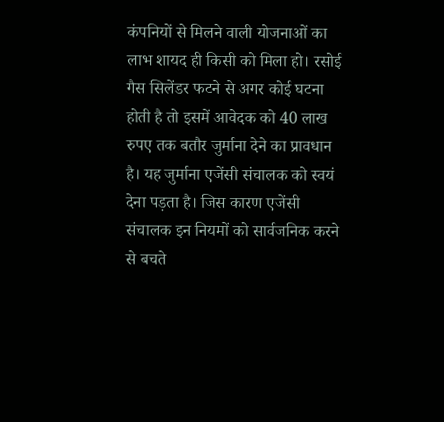कंपनियों से मिलने वाली योजनाओं का लाभ शायद ही किसी को मिला हो। रसोई गैस सिलेंडर फटने से अगर कोई घटना होती है तो इसमें आवेदक को 40 लाख रुपए तक बतौर जुर्माना देने का प्रावधान है। यह जुर्माना एजेंसी संचालक को स्वयं देना पड़ता है। जिस कारण एजेंसी संचालक इन नियमों को सार्वजनिक करने से बचते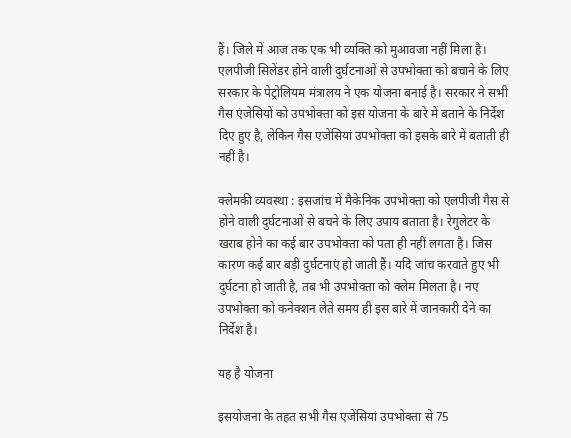हैं। जिले में आज तक एक भी व्यक्ति को मुआवजा नहीं मिला है। एलपीजी सिलेंडर होने वाली दुर्घटनाओं से उपभोक्ता को बचाने के लिए सरकार के पेट्रोलियम मंत्रालय ने एक योजना बनाई है। सरकार ने सभी गैस एंजेसियों को उपभोक्ता को इस योजना के बारे में बताने के निर्देश दिए हुए है, लेकिन गैस एजेंसियां उपभोक्ता को इसके बारे में बताती ही नहीं है।

क्लेमकी व्यवस्था : इसजांच में मैकेनिक उपभोक्ता को एलपीजी गैस से होने वाली दुर्घटनाओं से बचने के लिए उपाय बताता है। रेगुलेटर के खराब होने का कई बार उपभोक्ता को पता ही नहीं लगता है। जिस कारण कई बार बड़ी दुर्घटनाएं हो जाती हैं। यदि जांच करवाते हुए भी दुर्घटना हो जाती है, तब भी उपभोक्ता को क्लेम मिलता है। नए उपभोक्ता को कनेक्शन लेते समय ही इस बारे में जानकारी देने का निर्देश है।

यह है योजना

इसयोजना के तहत सभी गैस एजेंसियां उपभोक्ता से 75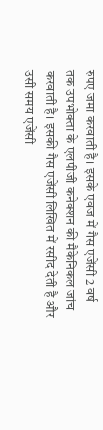रुपए जमा करवाती है। इसके एवज में गैस एजेंसी 2 वर्ष तक उपभोक्ता के एलपीजी कनेक्शन की मैकेनिकल जांच करवाती है। इसकी गैस एजेंसी लिखित में रसीद देती है और उसी समय एजेंसी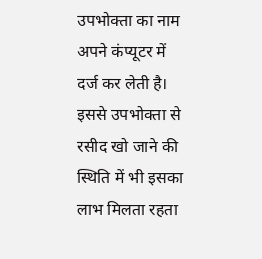उपभोक्ता का नाम अपने कंप्यूटर में दर्ज कर लेती है। इससे उपभोक्ता से रसीद खो जाने की स्थिति में भी इसका लाभ मिलता रहता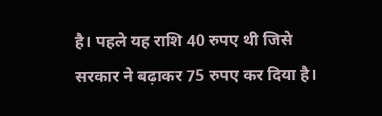है। पहले यह राशि 40 रुपए थी जिसे सरकार ने बढ़ाकर 75 रुपए कर दिया है।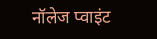नॉलेज प्वाइंट